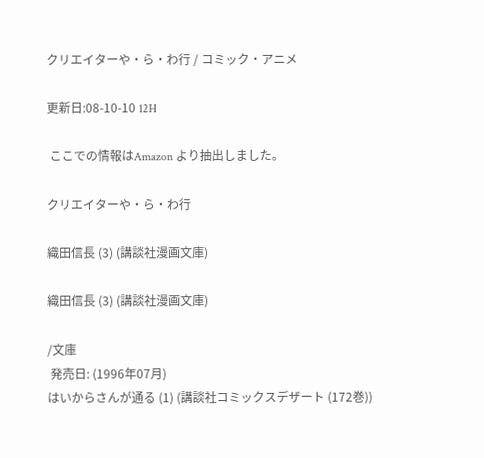クリエイターや・ら・わ行 / コミック・アニメ

更新日:08-10-10 12H

 ここでの情報はAmazon より抽出しました。

クリエイターや・ら・わ行

織田信長 (3) (講談社漫画文庫)

織田信長 (3) (講談社漫画文庫)

/文庫
 発売日: (1996年07月)
はいからさんが通る (1) (講談社コミックスデザート (172巻))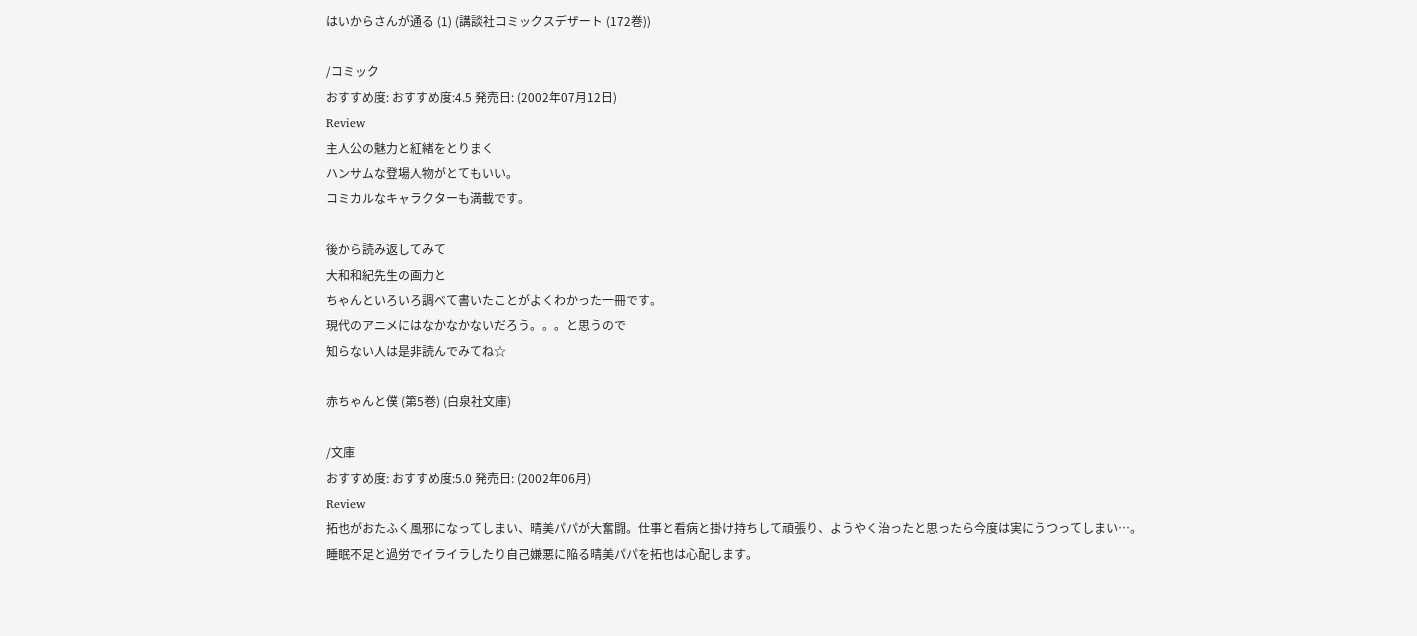はいからさんが通る (1) (講談社コミックスデザート (172巻))

/コミック
おすすめ度: おすすめ度:4.5 発売日: (2002年07月12日)
Review
主人公の魅力と紅緒をとりまく
ハンサムな登場人物がとてもいい。
コミカルなキャラクターも満載です。

後から読み返してみて
大和和紀先生の画力と
ちゃんといろいろ調べて書いたことがよくわかった一冊です。
現代のアニメにはなかなかないだろう。。。と思うので
知らない人は是非読んでみてね☆

赤ちゃんと僕 (第5巻) (白泉社文庫)

/文庫
おすすめ度: おすすめ度:5.0 発売日: (2002年06月)
Review
拓也がおたふく風邪になってしまい、晴美パパが大奮闘。仕事と看病と掛け持ちして頑張り、ようやく治ったと思ったら今度は実にうつってしまい…。
睡眠不足と過労でイライラしたり自己嫌悪に陥る晴美パパを拓也は心配します。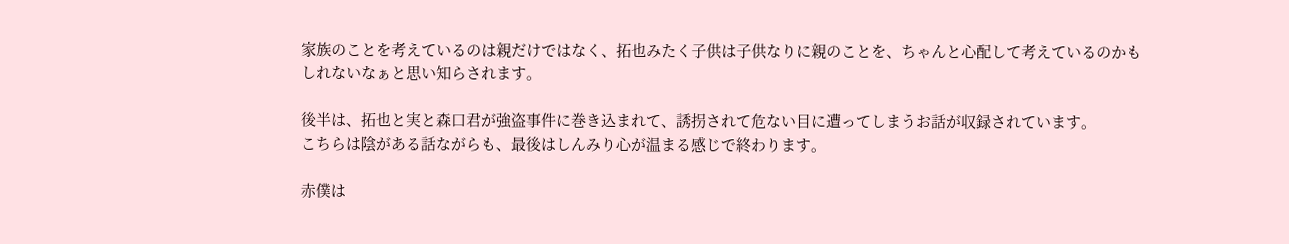家族のことを考えているのは親だけではなく、拓也みたく子供は子供なりに親のことを、ちゃんと心配して考えているのかもしれないなぁと思い知らされます。

後半は、拓也と実と森口君が強盗事件に巻き込まれて、誘拐されて危ない目に遭ってしまうお話が収録されています。
こちらは陰がある話ながらも、最後はしんみり心が温まる感じで終わります。

赤僕は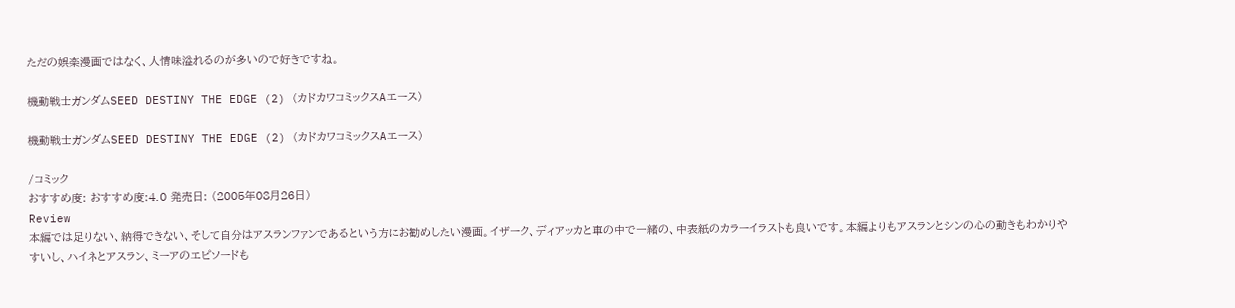ただの娯楽漫画ではなく、人情味溢れるのが多いので好きですね。

機動戦士ガンダムSEED DESTINY THE EDGE (2) (カドカワコミックスAエース)

機動戦士ガンダムSEED DESTINY THE EDGE (2) (カドカワコミックスAエース)

/コミック
おすすめ度: おすすめ度:4.0 発売日: (2005年08月26日)
Review
本編では足りない、納得できない、そして自分はアスランファンであるという方にお勧めしたい漫画。イザーク、ディアッカと車の中で一緒の、中表紙のカラーイラストも良いです。本編よりもアスランとシンの心の動きもわかりやすいし、ハイネとアスラン、ミーアのエピソードも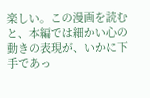楽しい。この漫画を読むと、本編では細かい心の動きの表現が、いかに下手であっ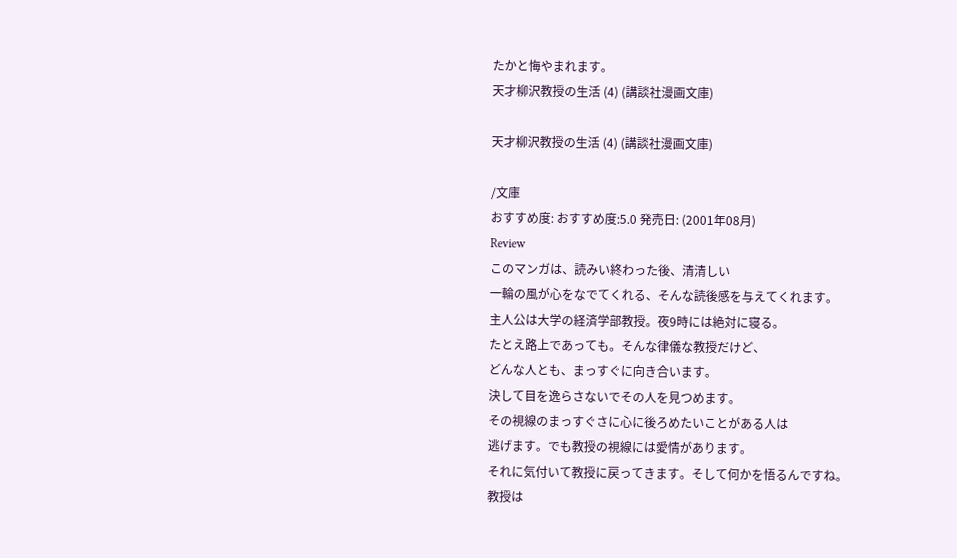たかと悔やまれます。
天才柳沢教授の生活 (4) (講談社漫画文庫)

天才柳沢教授の生活 (4) (講談社漫画文庫)

/文庫
おすすめ度: おすすめ度:5.0 発売日: (2001年08月)
Review
このマンガは、読みい終わった後、清清しい
一輪の風が心をなでてくれる、そんな読後感を与えてくれます。
主人公は大学の経済学部教授。夜9時には絶対に寝る。
たとえ路上であっても。そんな律儀な教授だけど、
どんな人とも、まっすぐに向き合います。
決して目を逸らさないでその人を見つめます。
その視線のまっすぐさに心に後ろめたいことがある人は
逃げます。でも教授の視線には愛情があります。
それに気付いて教授に戻ってきます。そして何かを悟るんですね。
教授は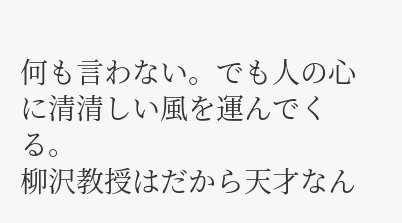何も言わない。でも人の心に清清しい風を運んでくる。
柳沢教授はだから天才なん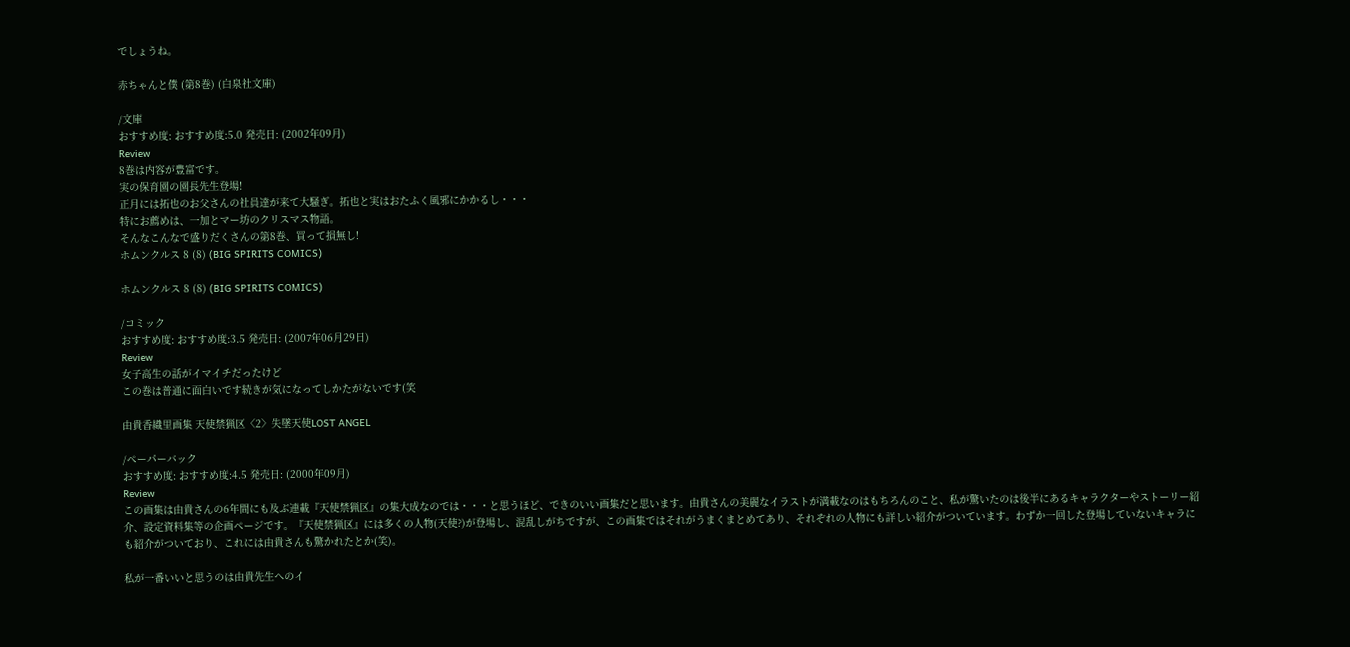でしょうね。

赤ちゃんと僕 (第8巻) (白泉社文庫)

/文庫
おすすめ度: おすすめ度:5.0 発売日: (2002年09月)
Review
8巻は内容が豊富です。
実の保育園の園長先生登場!
正月には拓也のお父さんの社員達が来て大騒ぎ。拓也と実はおたふく風邪にかかるし・・・
特にお薦めは、一加とマー坊のクリスマス物語。
そんなこんなで盛りだくさんの第8巻、買って損無し!
ホムンクルス 8 (8) (BIG SPIRITS COMICS)

ホムンクルス 8 (8) (BIG SPIRITS COMICS)

/コミック
おすすめ度: おすすめ度:3.5 発売日: (2007年06月29日)
Review
女子高生の話がイマイチだったけど
この巻は普通に面白いです続きが気になってしかたがないです(笑

由貴香織里画集 天使禁猟区〈2〉失墜天使LOST ANGEL

/ペーパーバック
おすすめ度: おすすめ度:4.5 発売日: (2000年09月)
Review
この画集は由貴さんの6年間にも及ぶ連載『天使禁猟区』の集大成なのでは・・・と思うほど、できのいい画集だと思います。由貴さんの美麗なイラストが満載なのはもちろんのこと、私が驚いたのは後半にあるキャラクターやストーリー紹介、設定資料集等の企画ページです。『天使禁猟区』には多くの人物(天使?)が登場し、混乱しがちですが、この画集ではそれがうまくまとめてあり、それぞれの人物にも詳しい紹介がついています。わずか一回した登場していないキャラにも紹介がついており、これには由貴さんも驚かれたとか(笑)。

私が一番いいと思うのは由貴先生へのイ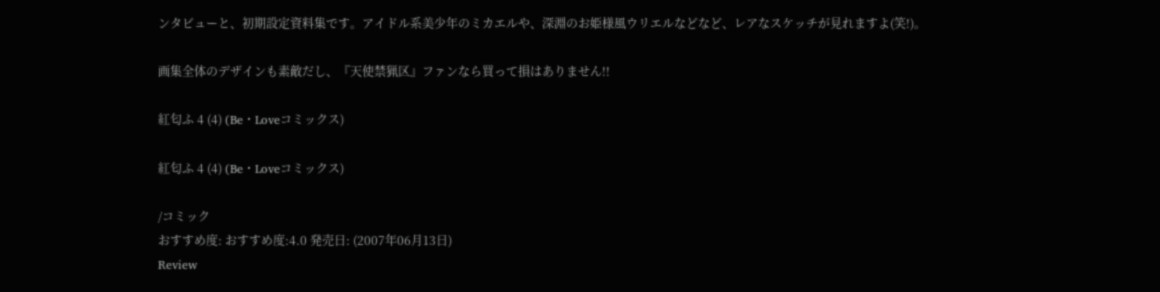ンタビューと、初期設定資料集です。アイドル系美少年のミカエルや、深淵のお姫様風ウリエルなどなど、レアなスケッチが見れますよ(笑!)。

画集全体のデザインも素敵だし、『天使禁猟区』ファンなら買って損はありません!!

紅匂ふ 4 (4) (Be・Loveコミックス)

紅匂ふ 4 (4) (Be・Loveコミックス)

/コミック
おすすめ度: おすすめ度:4.0 発売日: (2007年06月13日)
Review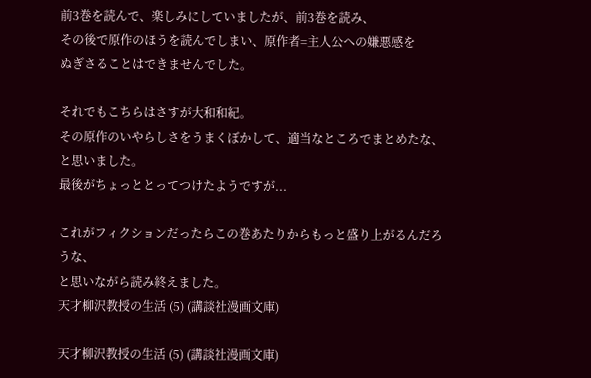前3巻を読んで、楽しみにしていましたが、前3巻を読み、
その後で原作のほうを読んでしまい、原作者=主人公への嫌悪感を
ぬぎさることはできませんでした。

それでもこちらはさすが大和和紀。
その原作のいやらしさをうまくぼかして、適当なところでまとめたな、と思いました。
最後がちょっととってつけたようですが...

これがフィクションだったらこの巻あたりからもっと盛り上がるんだろうな、
と思いながら読み終えました。
天才柳沢教授の生活 (5) (講談社漫画文庫)

天才柳沢教授の生活 (5) (講談社漫画文庫)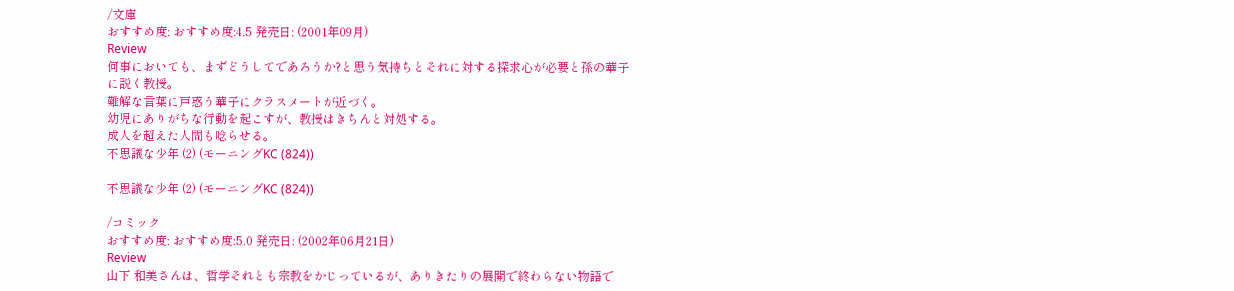/文庫
おすすめ度: おすすめ度:4.5 発売日: (2001年09月)
Review
何事においても、まずどうしてであろうか?と思う気持ちとそれに対する探求心が必要と孫の華子に説く教授。
難解な言葉に戸惑う華子にクラスメートが近づく。
幼児にありがちな行動を起こすが、教授はきちんと対処する。
成人を超えた人間も唸らせる。
不思議な少年 (2) (モーニングKC (824))

不思議な少年 (2) (モーニングKC (824))

/コミック
おすすめ度: おすすめ度:5.0 発売日: (2002年06月21日)
Review
山下 和美さんは、哲学それとも宗教をかじっているが、ありきたりの展開で終わらない物語で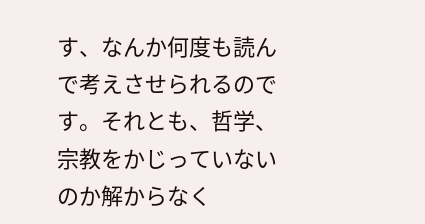す、なんか何度も読んで考えさせられるのです。それとも、哲学、宗教をかじっていないのか解からなく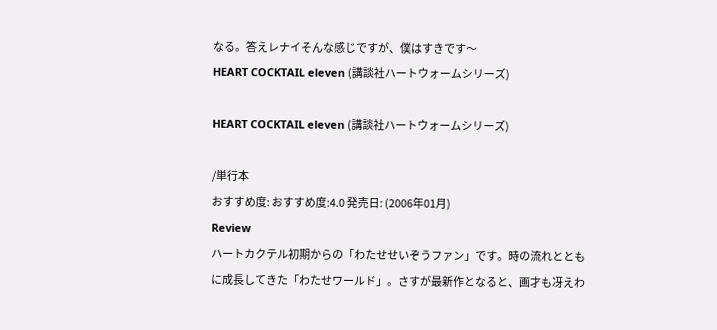なる。答えレナイそんな感じですが、僕はすきです〜
HEART COCKTAIL eleven (講談社ハートウォームシリーズ)

HEART COCKTAIL eleven (講談社ハートウォームシリーズ)

/単行本
おすすめ度: おすすめ度:4.0 発売日: (2006年01月)
Review
ハートカクテル初期からの「わたせせいぞうファン」です。時の流れとともに成長してきた「わたせワールド」。さすが最新作となると、画才も冴えわ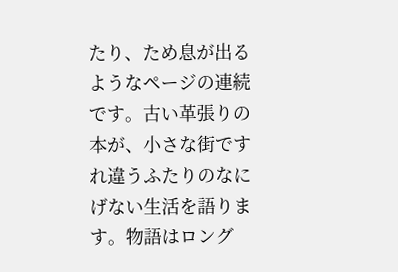たり、ため息が出るようなページの連続です。古い革張りの本が、小さな街ですれ違うふたりのなにげない生活を語ります。物語はロング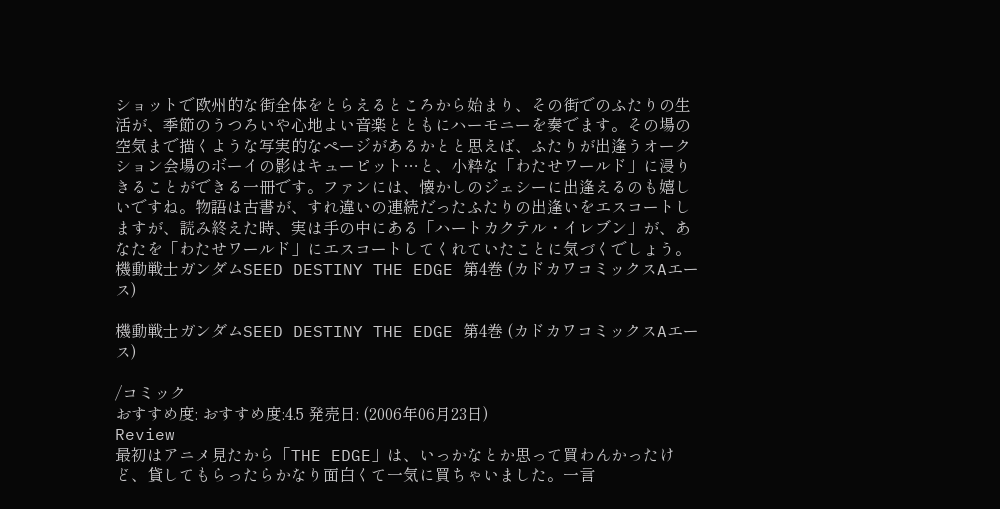ショットで欧州的な街全体をとらえるところから始まり、その街でのふたりの生活が、季節のうつろいや心地よい音楽とともにハーモニーを奏でます。その場の空気まで描くような写実的なページがあるかとと思えば、ふたりが出逢うオークション会場のボーイの影はキューピット…と、小粋な「わたせワールド」に浸りきることができる一冊です。ファンには、懐かしのジェシーに出逢えるのも嬉しいですね。物語は古書が、すれ違いの連続だったふたりの出逢いをエスコートしますが、読み終えた時、実は手の中にある「ハートカクテル・イレブン」が、あなたを「わたせワールド」にエスコートしてくれていたことに気づくでしょう。
機動戦士ガンダムSEED DESTINY THE EDGE 第4巻 (カドカワコミックスAエース)

機動戦士ガンダムSEED DESTINY THE EDGE 第4巻 (カドカワコミックスAエース)

/コミック
おすすめ度: おすすめ度:4.5 発売日: (2006年06月23日)
Review
最初はアニメ見たから「THE EDGE」は、いっかなとか思って買わんかったけど、貸してもらったらかなり面白くて一気に買ちゃいました。一言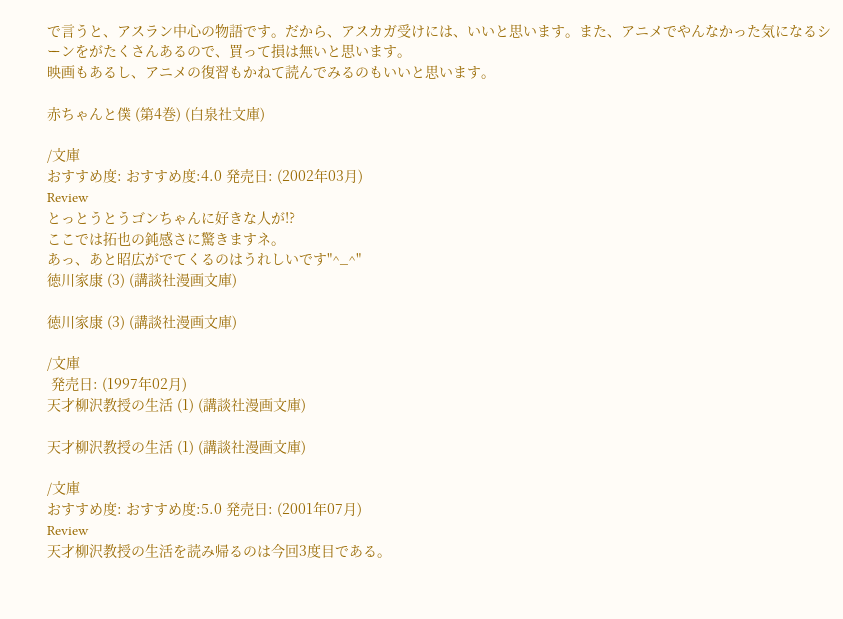で言うと、アスラン中心の物語です。だから、アスカガ受けには、いいと思います。また、アニメでやんなかった気になるシーンをがたくさんあるので、買って損は無いと思います。
映画もあるし、アニメの復習もかねて読んでみるのもいいと思います。

赤ちゃんと僕 (第4巻) (白泉社文庫)

/文庫
おすすめ度: おすすめ度:4.0 発売日: (2002年03月)
Review
とっとうとうゴンちゃんに好きな人が!?
ここでは拓也の鈍感さに驚きますネ。
あっ、あと昭広がでてくるのはうれしいです"^_^"
徳川家康 (3) (講談社漫画文庫)

徳川家康 (3) (講談社漫画文庫)

/文庫
 発売日: (1997年02月)
天才柳沢教授の生活 (1) (講談社漫画文庫)

天才柳沢教授の生活 (1) (講談社漫画文庫)

/文庫
おすすめ度: おすすめ度:5.0 発売日: (2001年07月)
Review
天才柳沢教授の生活を読み帰るのは今回3度目である。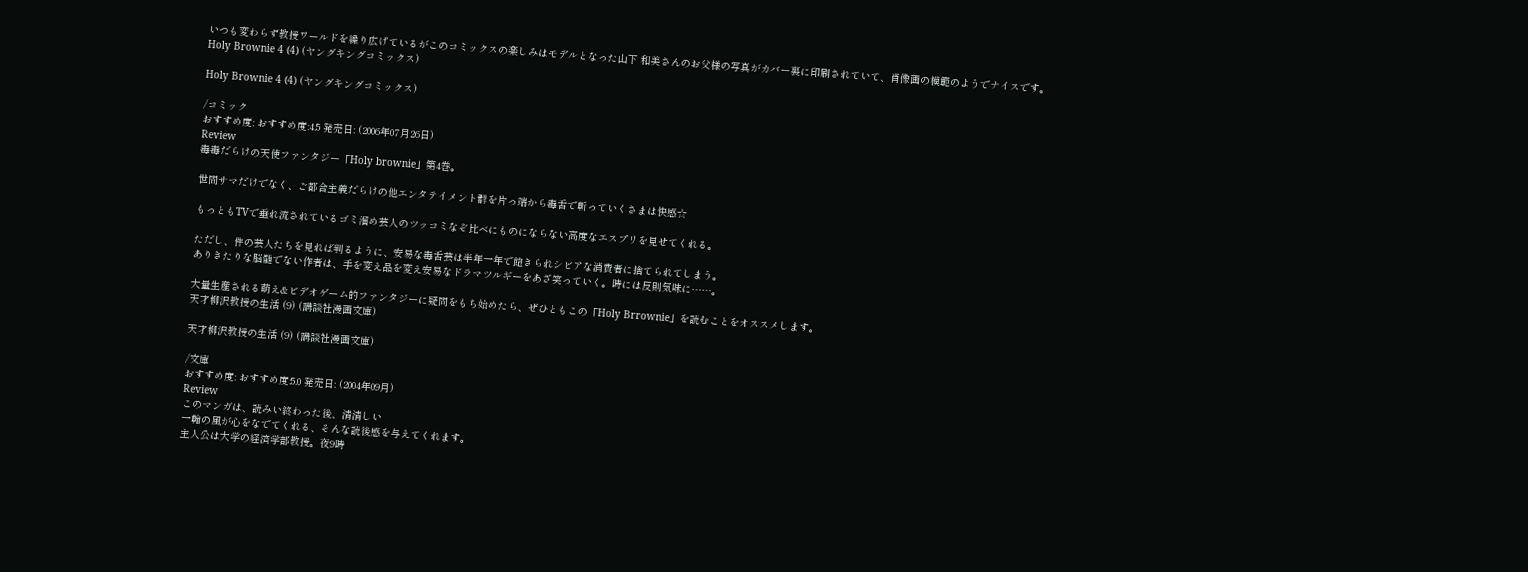いつも変わらず教授ワールドを繰り広げているがこのコミックスの楽しみはモデルとなった山下 和美さんのお父様の写真がカバー裏に印刷されていて、肖像画の模範のようでナイスです。
Holy Brownie 4 (4) (ヤングキングコミックス)

Holy Brownie 4 (4) (ヤングキングコミックス)

/コミック
おすすめ度: おすすめ度:4.5 発売日: (2006年07月26日)
Review
毒毒だらけの天使ファンタジー「Holy brownie」第4巻。

世間サマだけでなく、ご都合主義だらけの他エンタテイメント群を片っ端から毒舌で斬っていくさまは快感☆

もっともTVで垂れ流されているゴミ溜め芸人のツッコミなぞ比べにものにならない高度なエスプリを見せてくれる。

ただし、件の芸人たちを見れば判るように、安易な毒舌芸は半年一年で飽きられシビアな消費者に捨てられてしまう。
ありきたりな脳髄でない作者は、手を変え品を変え安易なドラマツルギーをあざ笑っていく。時には反則気味に……。

大量生産される萌え&ビデオゲーム的ファンタジーに疑問をもち始めたら、ぜひともこの「Holy Brrownie」を読むことをオススメします。
天才柳沢教授の生活 (9) (講談社漫画文庫)

天才柳沢教授の生活 (9) (講談社漫画文庫)

/文庫
おすすめ度: おすすめ度:5.0 発売日: (2004年09月)
Review
このマンガは、読みい終わった後、清清しい
一輪の風が心をなでてくれる、そんな読後感を与えてくれます。
主人公は大学の経済学部教授。夜9時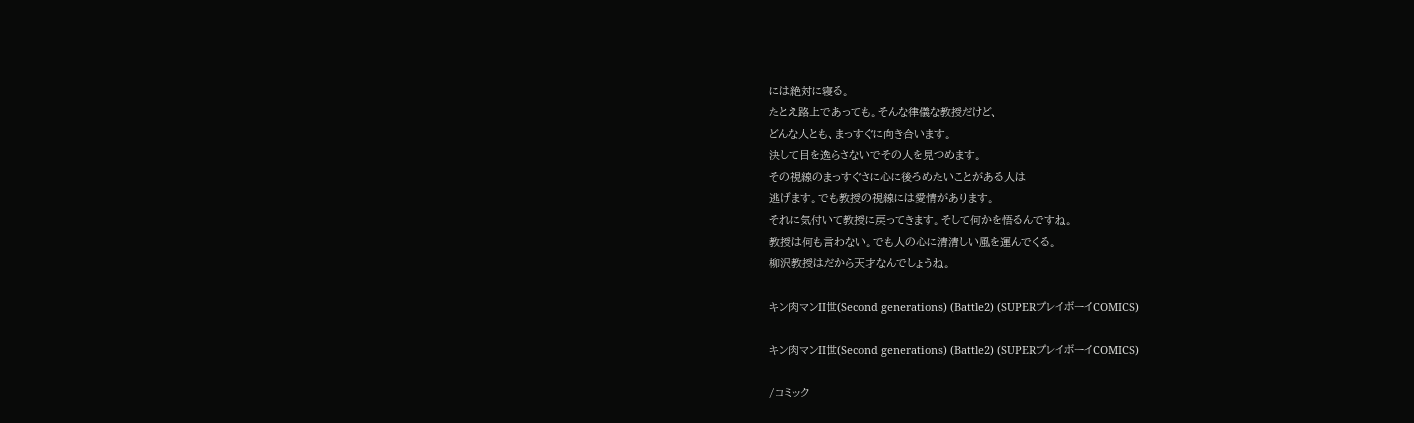には絶対に寝る。
たとえ路上であっても。そんな律儀な教授だけど、
どんな人とも、まっすぐに向き合います。
決して目を逸らさないでその人を見つめます。
その視線のまっすぐさに心に後ろめたいことがある人は
逃げます。でも教授の視線には愛情があります。
それに気付いて教授に戻ってきます。そして何かを悟るんですね。
教授は何も言わない。でも人の心に清清しい風を運んでくる。
柳沢教授はだから天才なんでしょうね。

キン肉マンII世(Second generations) (Battle2) (SUPERプレイボーイCOMICS)

キン肉マンII世(Second generations) (Battle2) (SUPERプレイボーイCOMICS)

/コミック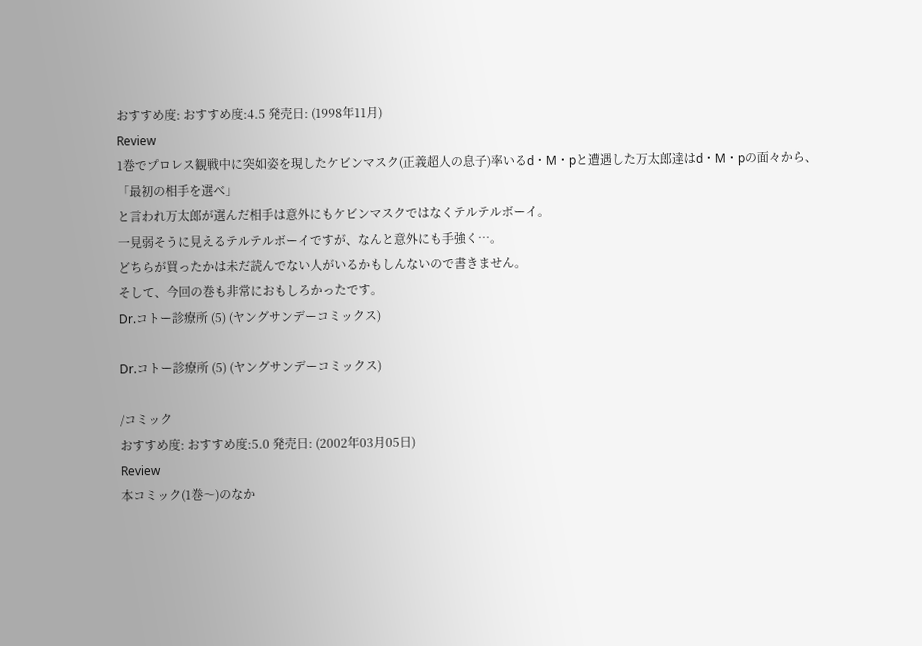おすすめ度: おすすめ度:4.5 発売日: (1998年11月)
Review
1巻でプロレス観戦中に突如姿を現したケビンマスク(正義超人の息子)率いるd・M・pと遭遇した万太郎達はd・M・pの面々から、
「最初の相手を選べ」
と言われ万太郎が選んだ相手は意外にもケビンマスクではなくテルテルボーイ。
一見弱そうに見えるテルテルボーイですが、なんと意外にも手強く…。
どちらが買ったかは未だ読んでない人がいるかもしんないので書きません。
そして、今回の巻も非常におもしろかったです。
Dr.コトー診療所 (5) (ヤングサンデーコミックス)

Dr.コトー診療所 (5) (ヤングサンデーコミックス)

/コミック
おすすめ度: おすすめ度:5.0 発売日: (2002年03月05日)
Review
本コミック(1巻〜)のなか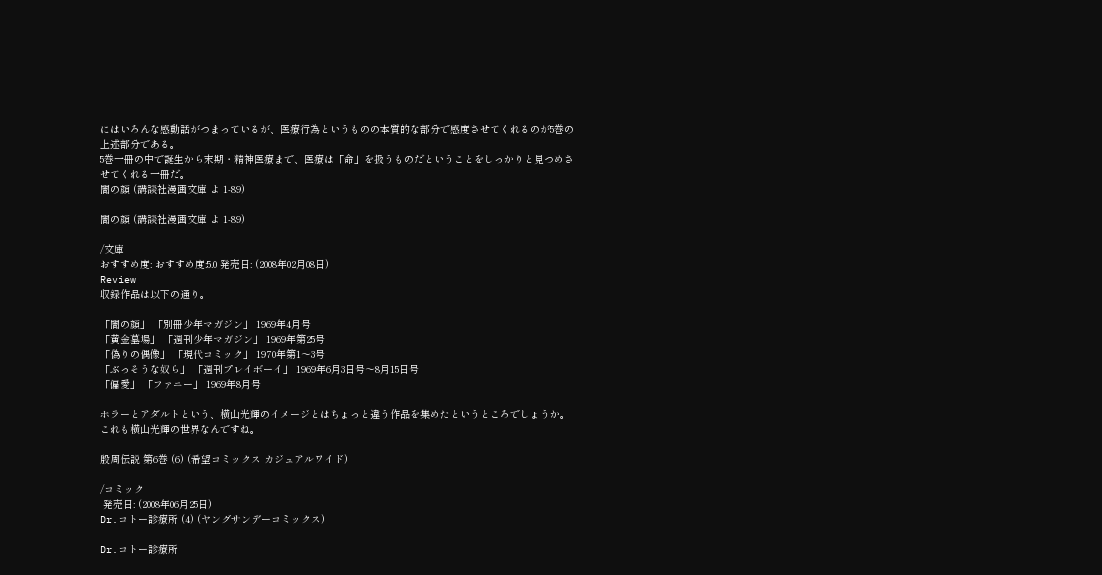にはいろんな感動話がつまっているが、医療行為というものの本質的な部分で感度させてくれるのが5巻の上述部分である。
5巻一冊の中で誕生から末期・精神医療まで、医療は「命」を扱うものだということをしっかりと見つめさせてくれる一冊だ。
闇の顔 (講談社漫画文庫 よ 1-89)

闇の顔 (講談社漫画文庫 よ 1-89)

/文庫
おすすめ度: おすすめ度:5.0 発売日: (2008年02月08日)
Review
収録作品は以下の通り。

「闇の顔」 「別冊少年マガジン」 1969年4月号
「黄金墓場」 「週刊少年マガジン」 1969年第25号
「偽りの偶像」 「現代コミック」 1970年第1〜3号
「ぶっそうな奴ら」 「週刊プレイボーイ」 1969年6月3日号〜8月15日号
「偏愛」 「ファニー」 1969年8月号

ホラーとアダルトという、横山光輝のイメージとはちょっと違う作品を集めたというところでしょうか。
これも横山光輝の世界なんですね。

殷周伝説 第6巻 (6) (希望コミックス カジュアルワイド)

/コミック
 発売日: (2008年06月25日)
Dr.コトー診療所 (4) (ヤングサンデーコミックス)

Dr.コトー診療所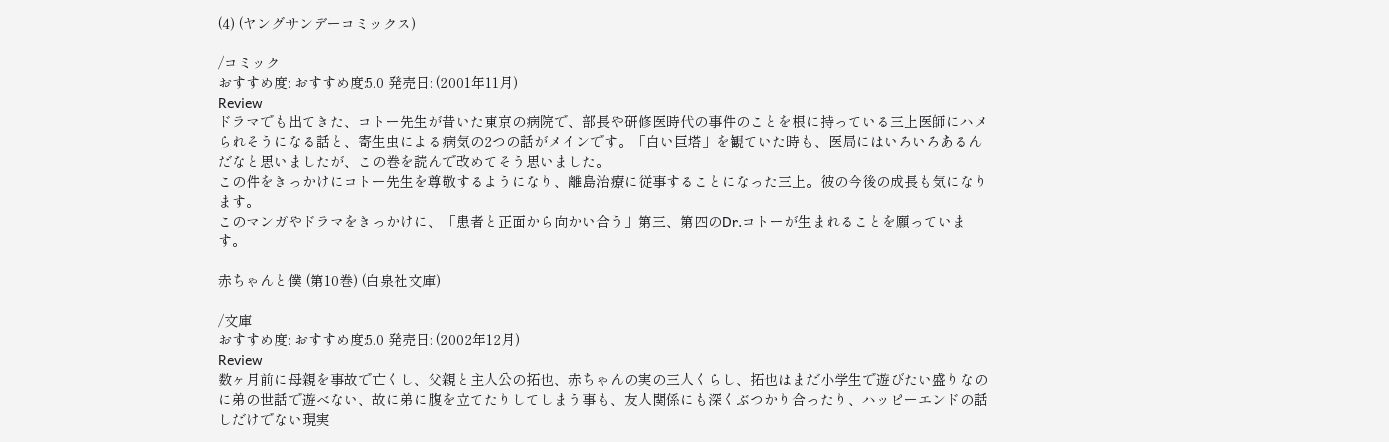(4) (ヤングサンデーコミックス)

/コミック
おすすめ度: おすすめ度:5.0 発売日: (2001年11月)
Review
ドラマでも出てきた、コトー先生が昔いた東京の病院で、部長や研修医時代の事件のことを根に持っている三上医師にハメられそうになる話と、寄生虫による病気の2つの話がメインです。「白い巨塔」を観ていた時も、医局にはいろいろあるんだなと思いましたが、この巻を読んで改めてそう思いました。
この件をきっかけにコトー先生を尊敬するようになり、離島治療に従事することになった三上。彼の今後の成長も気になります。
このマンガやドラマをきっかけに、「患者と正面から向かい合う」第三、第四のDr.コトーが生まれることを願っています。

赤ちゃんと僕 (第10巻) (白泉社文庫)

/文庫
おすすめ度: おすすめ度:5.0 発売日: (2002年12月)
Review
数ヶ月前に母親を事故で亡くし、父親と主人公の拓也、赤ちゃんの実の三人くらし、拓也はまだ小学生で遊びたい盛りなのに弟の世話で遊べない、故に弟に腹を立てたりしてしまう事も、友人関係にも深くぶつかり合ったり、ハッピーエンドの話しだけでない現実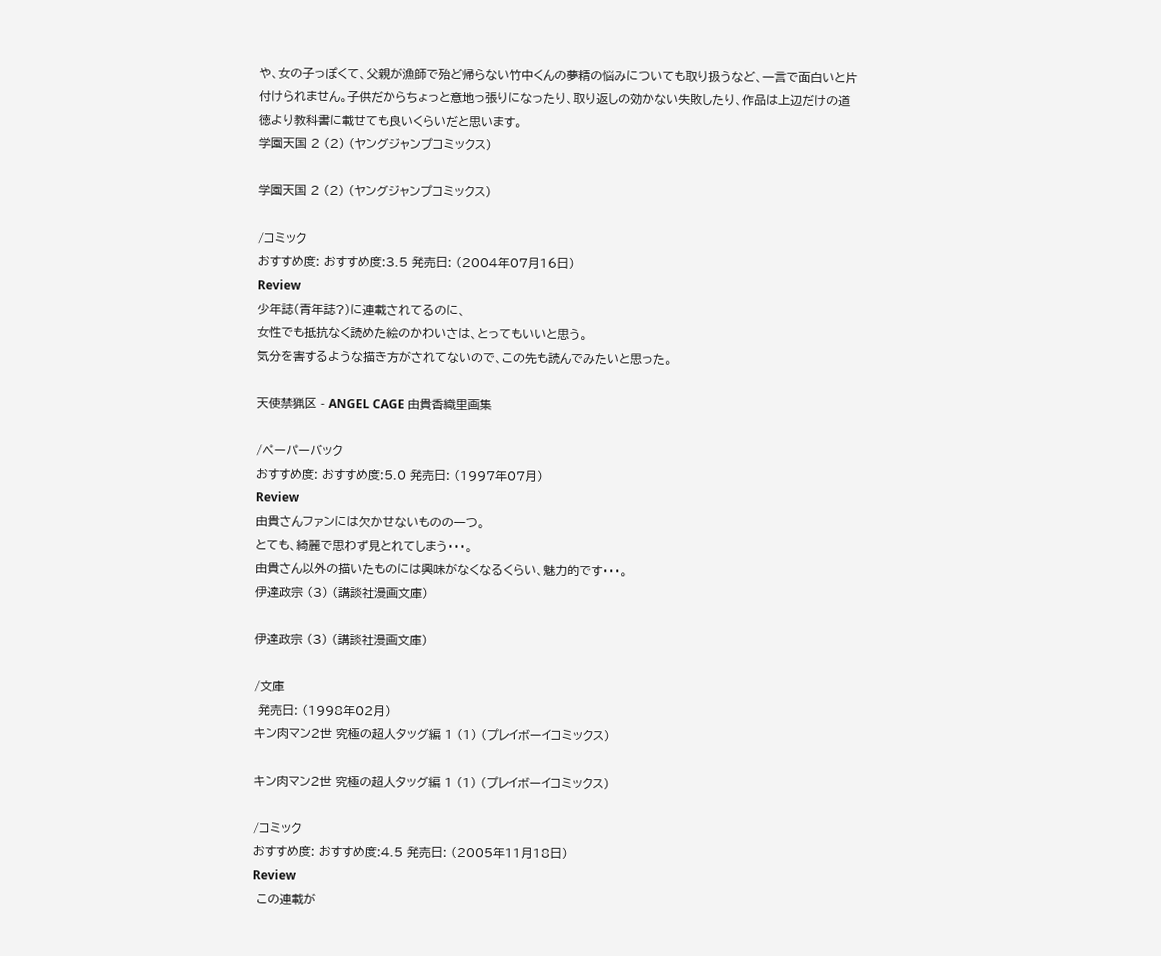や、女の子っぽくて、父親が漁師で殆ど帰らない竹中くんの夢精の悩みについても取り扱うなど、一言で面白いと片付けられません。子供だからちょっと意地っ張りになったり、取り返しの効かない失敗したり、作品は上辺だけの道徳より教科書に載せても良いくらいだと思います。
学園天国 2 (2) (ヤングジャンプコミックス)

学園天国 2 (2) (ヤングジャンプコミックス)

/コミック
おすすめ度: おすすめ度:3.5 発売日: (2004年07月16日)
Review
少年誌(青年誌?)に連載されてるのに、
女性でも抵抗なく読めた絵のかわいさは、とってもいいと思う。
気分を害するような描き方がされてないので、この先も読んでみたいと思った。

天使禁猟区 - ANGEL CAGE 由貴香織里画集

/ペーパーバック
おすすめ度: おすすめ度:5.0 発売日: (1997年07月)
Review
由貴さんファンには欠かせないものの一つ。
とても、綺麗で思わず見とれてしまう・・・。
由貴さん以外の描いたものには興味がなくなるくらい、魅力的です・・・。
伊達政宗 (3) (講談社漫画文庫)

伊達政宗 (3) (講談社漫画文庫)

/文庫
 発売日: (1998年02月)
キン肉マン2世 究極の超人タッグ編 1 (1) (プレイボーイコミックス)

キン肉マン2世 究極の超人タッグ編 1 (1) (プレイボーイコミックス)

/コミック
おすすめ度: おすすめ度:4.5 発売日: (2005年11月18日)
Review
 この連載が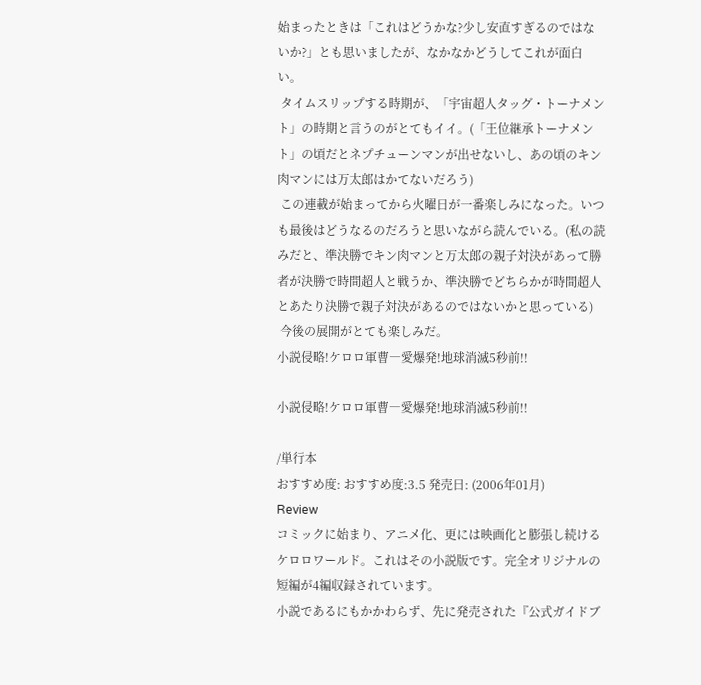始まったときは「これはどうかな?少し安直すぎるのではないか?」とも思いましたが、なかなかどうしてこれが面白い。
 タイムスリップする時期が、「宇宙超人タッグ・トーナメント」の時期と言うのがとてもイイ。(「王位継承トーナメント」の頃だとネプチューンマンが出せないし、あの頃のキン肉マンには万太郎はかてないだろう)
 この連載が始まってから火曜日が一番楽しみになった。いつも最後はどうなるのだろうと思いながら読んでいる。(私の読みだと、準決勝でキン肉マンと万太郎の親子対決があって勝者が決勝で時間超人と戦うか、準決勝でどちらかが時間超人とあたり決勝で親子対決があるのではないかと思っている)
 今後の展開がとても楽しみだ。
小説侵略!ケロロ軍曹―愛爆発!地球消滅5秒前!!

小説侵略!ケロロ軍曹―愛爆発!地球消滅5秒前!!

/単行本
おすすめ度: おすすめ度:3.5 発売日: (2006年01月)
Review
コミックに始まり、アニメ化、更には映画化と膨張し続けるケロロワールド。これはその小説版です。完全オリジナルの短編が4編収録されています。
小説であるにもかかわらず、先に発売された『公式ガイドブ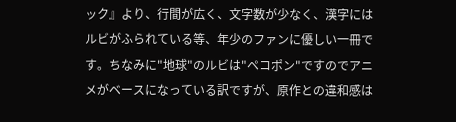ック』より、行間が広く、文字数が少なく、漢字にはルビがふられている等、年少のファンに優しい一冊です。ちなみに"地球"のルビは"ペコポン"ですのでアニメがベースになっている訳ですが、原作との違和感は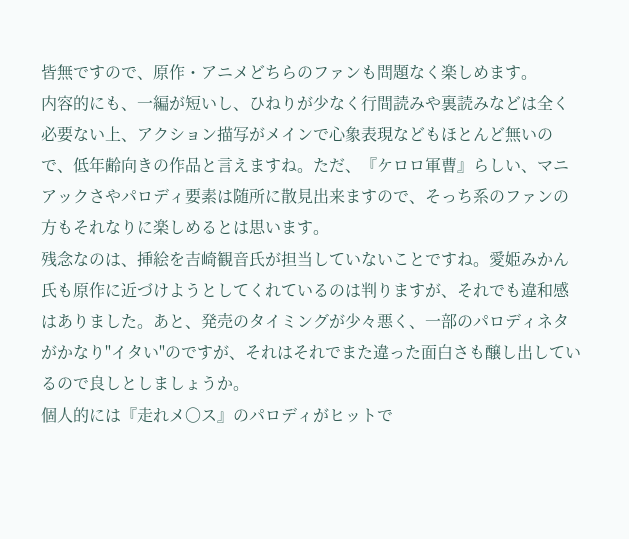皆無ですので、原作・アニメどちらのファンも問題なく楽しめます。
内容的にも、一編が短いし、ひねりが少なく行間読みや裏読みなどは全く必要ない上、アクション描写がメインで心象表現などもほとんど無いので、低年齢向きの作品と言えますね。ただ、『ケロロ軍曹』らしい、マニアックさやパロディ要素は随所に散見出来ますので、そっち系のファンの方もそれなりに楽しめるとは思います。
残念なのは、挿絵を吉崎観音氏が担当していないことですね。愛姫みかん氏も原作に近づけようとしてくれているのは判りますが、それでも違和感はありました。あと、発売のタイミングが少々悪く、一部のパロディネタがかなり"イタい"のですが、それはそれでまた違った面白さも醸し出しているので良しとしましょうか。
個人的には『走れメ〇ス』のパロディがヒットで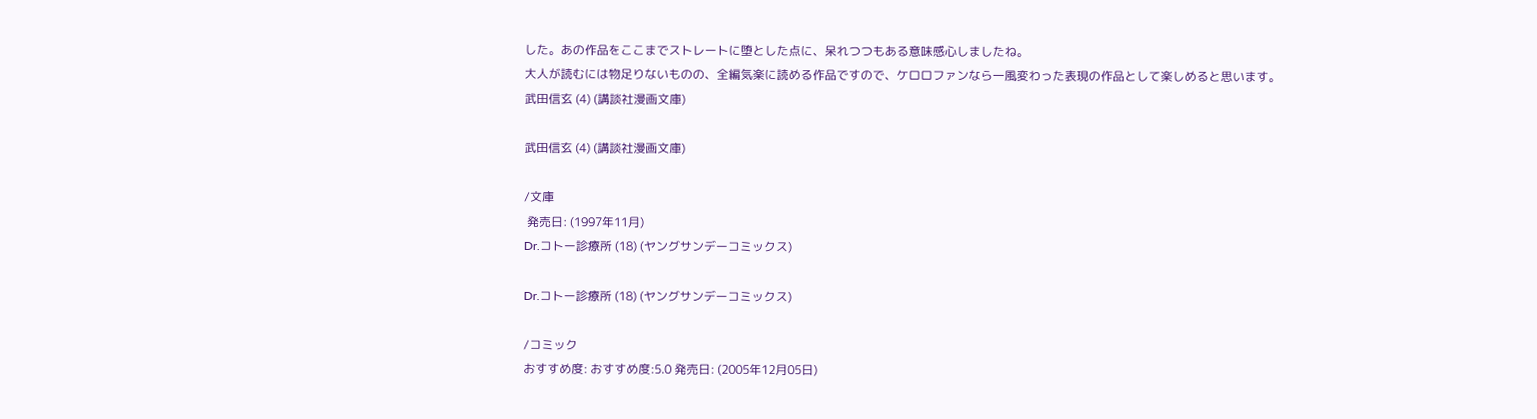した。あの作品をここまでストレートに堕とした点に、呆れつつもある意味感心しましたね。
大人が読むには物足りないものの、全編気楽に読める作品ですので、ケロロファンなら一風変わった表現の作品として楽しめると思います。
武田信玄 (4) (講談社漫画文庫)

武田信玄 (4) (講談社漫画文庫)

/文庫
 発売日: (1997年11月)
Dr.コトー診療所 (18) (ヤングサンデーコミックス)

Dr.コトー診療所 (18) (ヤングサンデーコミックス)

/コミック
おすすめ度: おすすめ度:5.0 発売日: (2005年12月05日)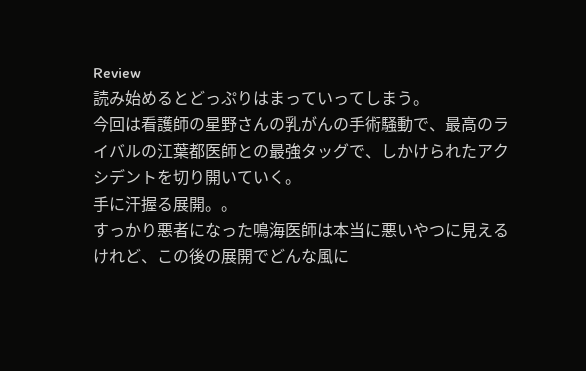Review
読み始めるとどっぷりはまっていってしまう。
今回は看護師の星野さんの乳がんの手術騒動で、最高のライバルの江葉都医師との最強タッグで、しかけられたアクシデントを切り開いていく。
手に汗握る展開。。
すっかり悪者になった鳴海医師は本当に悪いやつに見えるけれど、この後の展開でどんな風に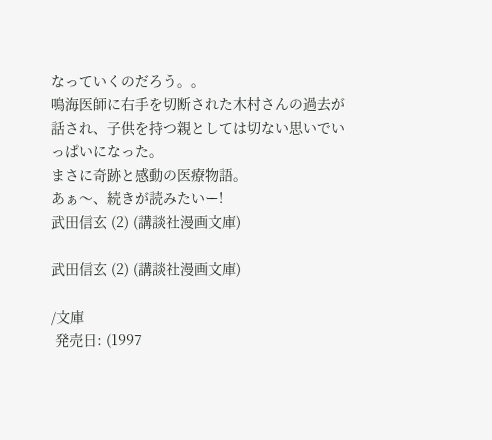なっていくのだろう。。
鳴海医師に右手を切断された木村さんの過去が話され、子供を持つ親としては切ない思いでいっぱいになった。
まさに奇跡と感動の医療物語。
あぁ〜、続きが読みたいー!
武田信玄 (2) (講談社漫画文庫)

武田信玄 (2) (講談社漫画文庫)

/文庫
 発売日: (1997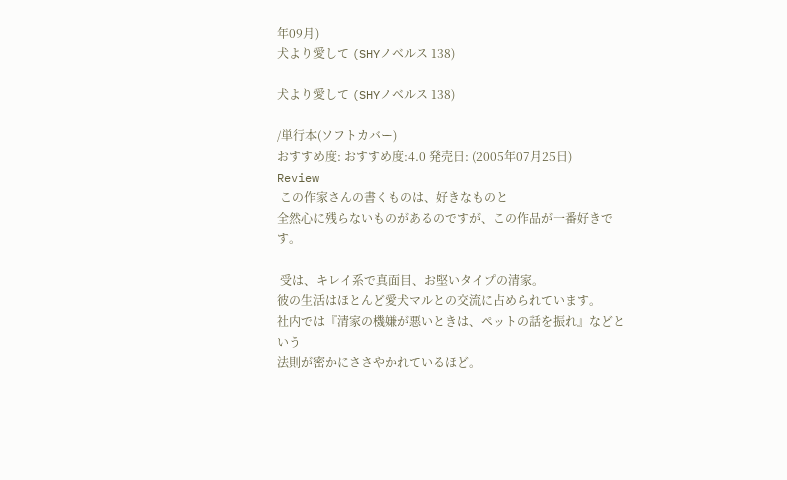年09月)
犬より愛して (SHYノベルス 138)

犬より愛して (SHYノベルス 138)

/単行本(ソフトカバー)
おすすめ度: おすすめ度:4.0 発売日: (2005年07月25日)
Review
 この作家さんの書くものは、好きなものと
全然心に残らないものがあるのですが、この作品が一番好きです。

 受は、キレイ系で真面目、お堅いタイプの清家。
彼の生活はほとんど愛犬マルとの交流に占められています。
社内では『清家の機嫌が悪いときは、ペットの話を振れ』などという
法則が密かにささやかれているほど。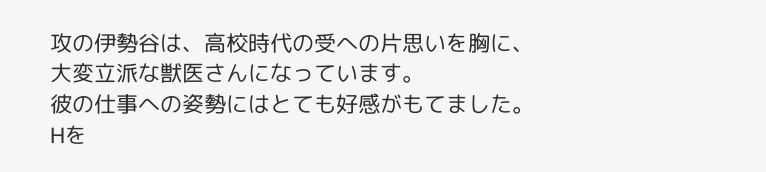攻の伊勢谷は、高校時代の受への片思いを胸に、
大変立派な獣医さんになっています。
彼の仕事への姿勢にはとても好感がもてました。
Hを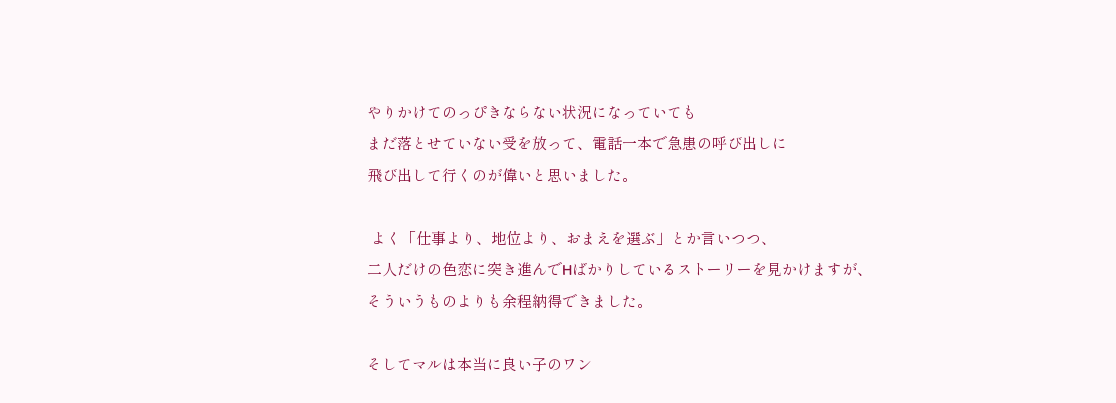やりかけてのっぴきならない状況になっていても
まだ落とせていない受を放って、電話一本で急患の呼び出しに
飛び出して行くのが偉いと思いました。

 よく「仕事より、地位より、おまえを選ぶ」とか言いつつ、
二人だけの色恋に突き進んでHばかりしているストーリーを見かけますが、
そういうものよりも余程納得できました。

そしてマルは本当に良い子のワン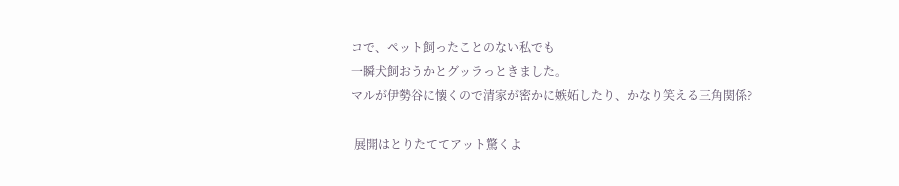コで、ペット飼ったことのない私でも
一瞬犬飼おうかとグッラっときました。
マルが伊勢谷に懐くので清家が密かに嫉妬したり、かなり笑える三角関係?

 展開はとりたててアット驚くよ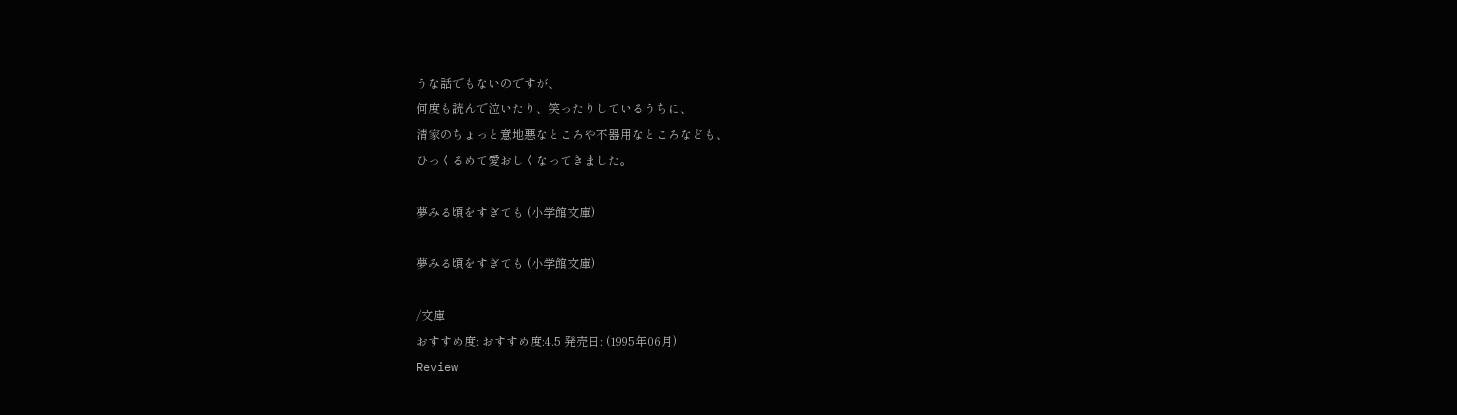うな話でもないのですが、
何度も読んで泣いたり、笑ったりしているうちに、
清家のちょっと意地悪なところや不器用なところなども、
ひっくるめて愛おしくなってきました。

夢みる頃をすぎても (小学館文庫)

夢みる頃をすぎても (小学館文庫)

/文庫
おすすめ度: おすすめ度:4.5 発売日: (1995年06月)
Review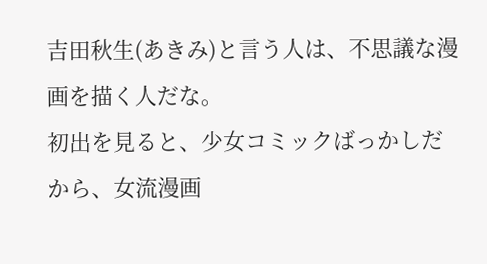吉田秋生(あきみ)と言う人は、不思議な漫画を描く人だな。
初出を見ると、少女コミックばっかしだから、女流漫画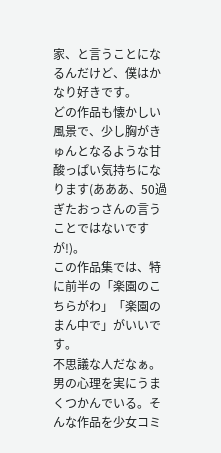家、と言うことになるんだけど、僕はかなり好きです。
どの作品も懐かしい風景で、少し胸がきゅんとなるような甘酸っぱい気持ちになります(あああ、50過ぎたおっさんの言うことではないですが!)。
この作品集では、特に前半の「楽園のこちらがわ」「楽園のまん中で」がいいです。
不思議な人だなぁ。男の心理を実にうまくつかんでいる。そんな作品を少女コミ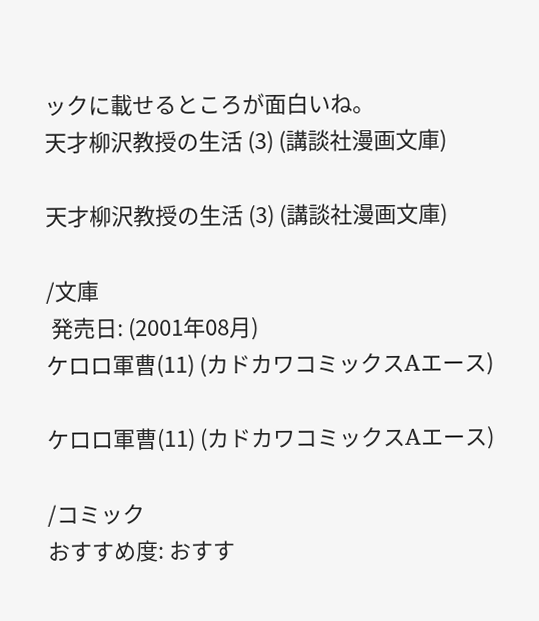ックに載せるところが面白いね。
天才柳沢教授の生活 (3) (講談社漫画文庫)

天才柳沢教授の生活 (3) (講談社漫画文庫)

/文庫
 発売日: (2001年08月)
ケロロ軍曹(11) (カドカワコミックスAエース)

ケロロ軍曹(11) (カドカワコミックスAエース)

/コミック
おすすめ度: おすす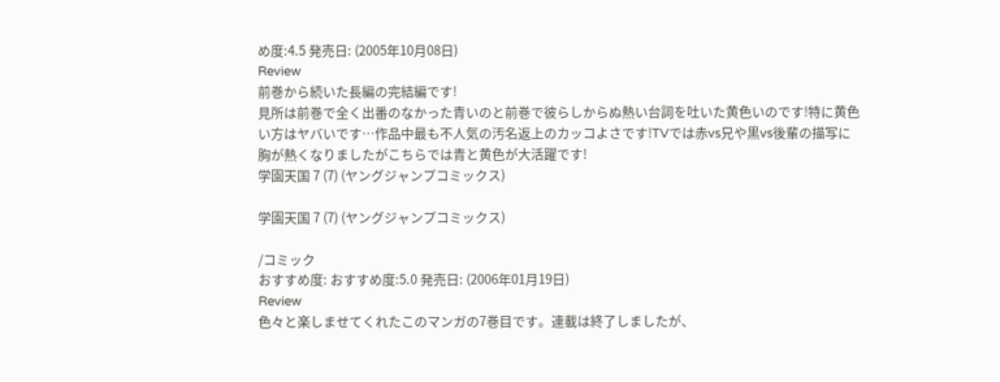め度:4.5 発売日: (2005年10月08日)
Review
前巻から続いた長編の完結編です!
見所は前巻で全く出番のなかった青いのと前巻で彼らしからぬ熱い台詞を吐いた黄色いのです!特に黄色い方はヤバいです…作品中最も不人気の汚名返上のカッコよさです!TVでは赤vs兄や黒vs後輩の描写に胸が熱くなりましたがこちらでは青と黄色が大活躍です!
学園天国 7 (7) (ヤングジャンプコミックス)

学園天国 7 (7) (ヤングジャンプコミックス)

/コミック
おすすめ度: おすすめ度:5.0 発売日: (2006年01月19日)
Review
色々と楽しませてくれたこのマンガの7巻目です。連載は終了しましたが、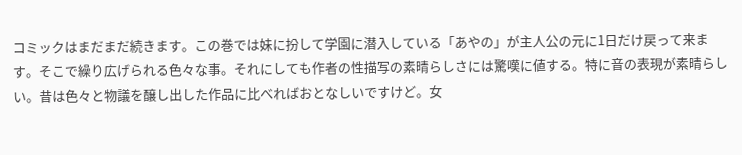コミックはまだまだ続きます。この巻では妹に扮して学園に潜入している「あやの」が主人公の元に1日だけ戻って来ます。そこで繰り広げられる色々な事。それにしても作者の性描写の素晴らしさには驚嘆に値する。特に音の表現が素晴らしい。昔は色々と物議を醸し出した作品に比べればおとなしいですけど。女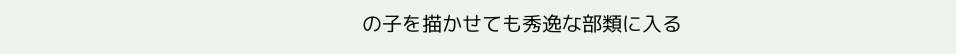の子を描かせても秀逸な部類に入る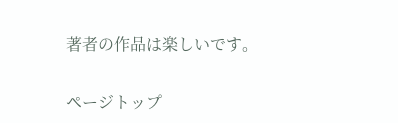著者の作品は楽しいです。


ページトップ